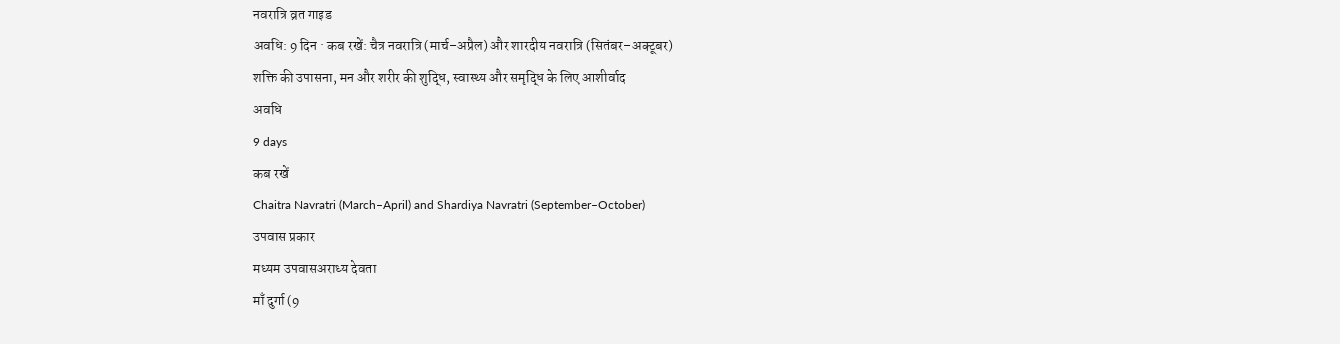नवरात्रि व्रत गाइड
अवधि: 9 दिन · कब रखें: चैत्र नवरात्रि (मार्च–अप्रैल) और शारदीय नवरात्रि (सितंबर–अक्टूबर)
शक्ति की उपासना, मन और शरीर की शुद्धि, स्वास्थ्य और समृद्धि के लिए आशीर्वाद
अवधि
9 days
कब रखें
Chaitra Navratri (March–April) and Shardiya Navratri (September–October)
उपवास प्रकार
मध्यम उपवासअराध्य देवता
माँ दुर्गा (9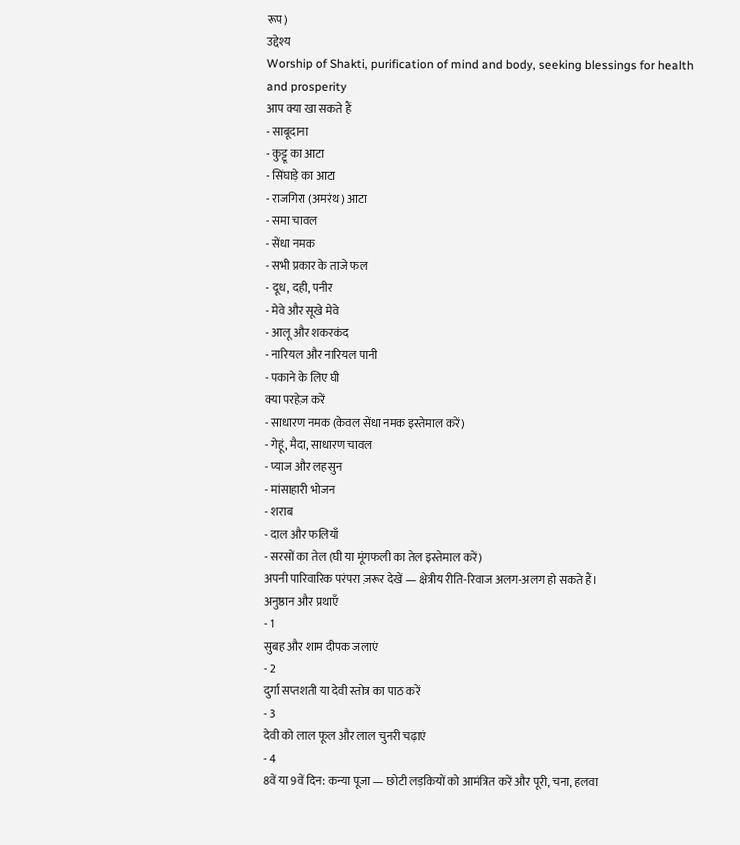रूप)
उद्देश्य
Worship of Shakti, purification of mind and body, seeking blessings for health and prosperity
आप क्या खा सकते हैं
- साबूदाना
- कुट्टू का आटा
- सिंघाड़े का आटा
- राजगिरा (अमरंथ) आटा
- समा चावल
- सेंधा नमक
- सभी प्रकार के ताजे फल
- दूध, दही, पनीर
- मेवे और सूखे मेवे
- आलू और शकरकंद
- नारियल और नारियल पानी
- पकाने के लिए घी
क्या परहेज़ करें
- साधारण नमक (केवल सेंधा नमक इस्तेमाल करें)
- गेहूं, मैदा, साधारण चावल
- प्याज और लहसुन
- मांसाहारी भोजन
- शराब
- दाल और फलियाँ
- सरसों का तेल (घी या मूंगफली का तेल इस्तेमाल करें)
अपनी पारिवारिक परंपरा ज़रूर देखें — क्षेत्रीय रीति-रिवाज अलग-अलग हो सकते हैं।
अनुष्ठान और प्रथाएँ
- 1
सुबह और शाम दीपक जलाएं
- 2
दुर्गा सप्तशती या देवी स्तोत्र का पाठ करें
- 3
देवी को लाल फूल और लाल चुनरी चढ़ाएं
- 4
8वें या 9वें दिन: कन्या पूजा — छोटी लड़कियों को आमंत्रित करें और पूरी, चना, हलवा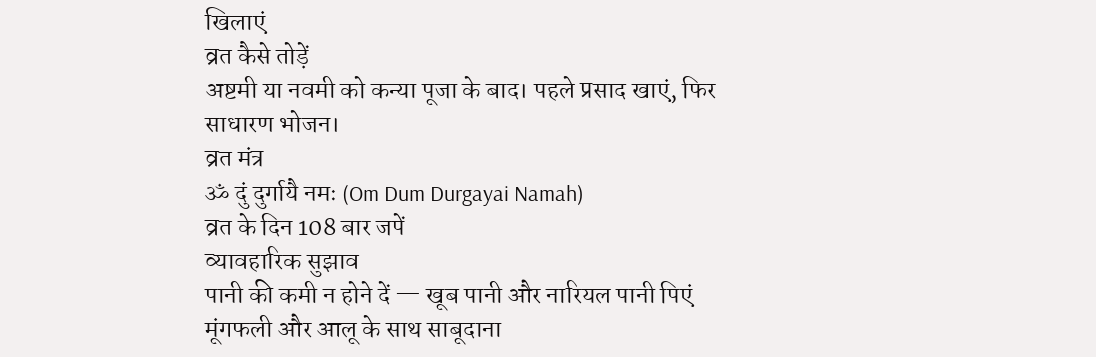खिलाएं
व्रत कैसे तोड़ें
अष्टमी या नवमी को कन्या पूजा के बाद। पहले प्रसाद खाएं, फिर साधारण भोजन।
व्रत मंत्र
ॐ दुं दुर्गायै नमः (Om Dum Durgayai Namah)
व्रत के दिन 108 बार जपें
व्यावहारिक सुझाव
पानी की कमी न होने दें — खूब पानी और नारियल पानी पिएं
मूंगफली और आलू के साथ साबूदाना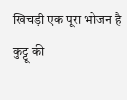खिचड़ी एक पूरा भोजन है
कुट्टू की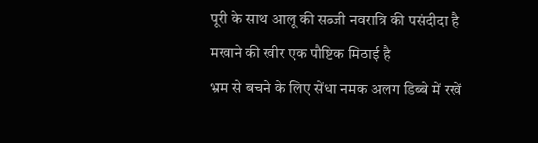पूरी के साथ आलू की सब्जी नवरात्रि की पसंदीदा है
मखाने की खीर एक पौष्टिक मिठाई है
भ्रम से बचने के लिए सेंधा नमक अलग डिब्बे में रखें